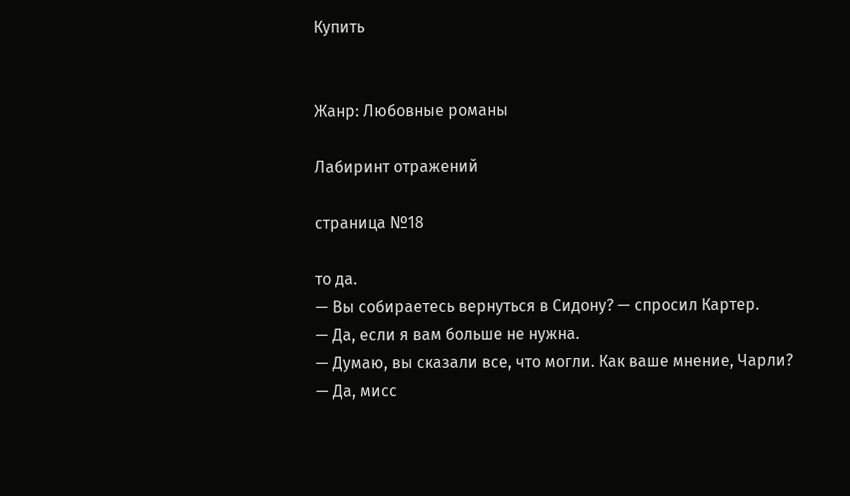Купить


Жанр: Любовные романы

Лабиринт отражений

страница №18

то да.
— Вы собираетесь вернуться в Сидону? — спросил Картер.
— Да, если я вам больше не нужна.
— Думаю, вы сказали все, что могли. Как ваше мнение, Чарли?
— Да, мисс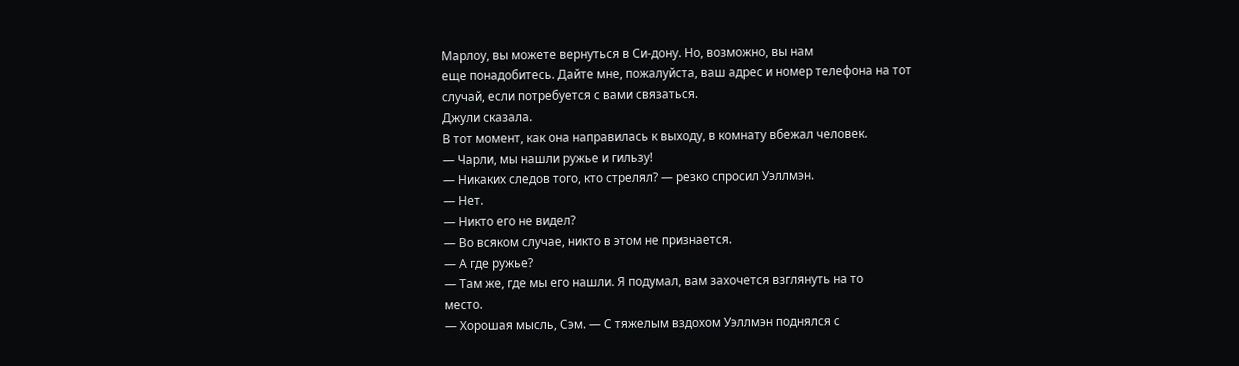Марлоу, вы можете вернуться в Си-дону. Но, возможно, вы нам
еще понадобитесь. Дайте мне, пожалуйста, ваш адрес и номер телефона на тот
случай, если потребуется с вами связаться.
Джули сказала.
В тот момент, как она направилась к выходу, в комнату вбежал человек.
— Чарли, мы нашли ружье и гильзу!
— Никаких следов того, кто стрелял? — резко спросил Уэллмэн.
— Нет.
— Никто его не видел?
— Во всяком случае, никто в этом не признается.
— А где ружье?
— Там же, где мы его нашли. Я подумал, вам захочется взглянуть на то
место.
— Хорошая мысль, Сэм. — С тяжелым вздохом Уэллмэн поднялся с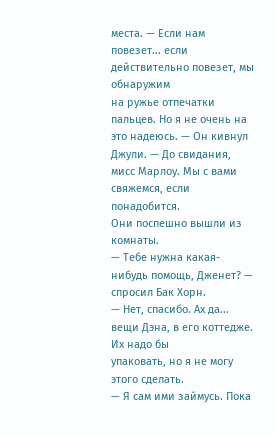места. — Если нам повезет... если действительно повезет, мы обнаружим
на ружье отпечатки пальцев. Но я не очень на это надеюсь. — Он кивнул
Джули. — До свидания, мисс Марлоу. Мы с вами свяжемся, если
понадобится.
Они поспешно вышли из комнаты.
— Тебе нужна какая-нибудь помощь, Дженет? — спросил Бак Хорн.
— Нет, спасибо. Ах да... вещи Дэна, в его коттедже. Их надо бы
упаковать, но я не могу этого сделать.
— Я сам ими займусь. Пока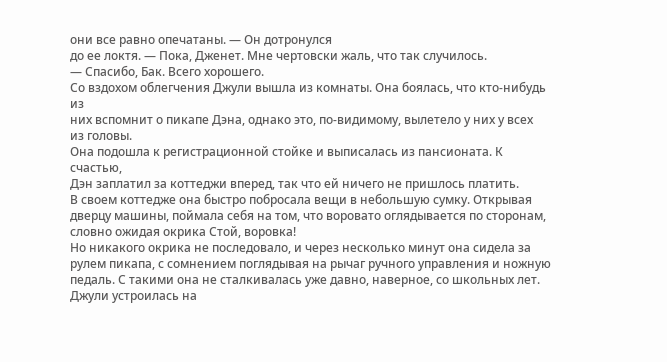они все равно опечатаны. — Он дотронулся
до ее локтя. — Пока, Дженет. Мне чертовски жаль, что так случилось.
— Спасибо, Бак. Всего хорошего.
Со вздохом облегчения Джули вышла из комнаты. Она боялась, что кто-нибудь из
них вспомнит о пикапе Дэна, однако это, по-видимому, вылетело у них у всех
из головы.
Она подошла к регистрационной стойке и выписалась из пансионата. К счастью,
Дэн заплатил за коттеджи вперед, так что ей ничего не пришлось платить.
В своем коттедже она быстро побросала вещи в небольшую сумку. Открывая
дверцу машины, поймала себя на том, что воровато оглядывается по сторонам,
словно ожидая окрика Стой, воровка!
Но никакого окрика не последовало, и через несколько минут она сидела за
рулем пикапа, с сомнением поглядывая на рычаг ручного управления и ножную
педаль. С такими она не сталкивалась уже давно, наверное, со школьных лет.
Джули устроилась на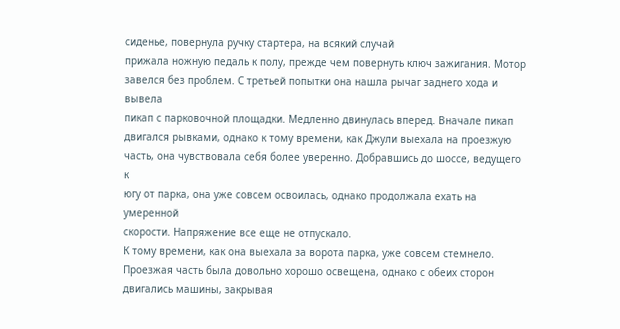сиденье, повернула ручку стартера, на всякий случай
прижала ножную педаль к полу, прежде чем повернуть ключ зажигания. Мотор
завелся без проблем. С третьей попытки она нашла рычаг заднего хода и вывела
пикап с парковочной площадки. Медленно двинулась вперед. Вначале пикап
двигался рывками, однако к тому времени, как Джули выехала на проезжую
часть, она чувствовала себя более уверенно. Добравшись до шоссе, ведущего к
югу от парка, она уже совсем освоилась, однако продолжала ехать на умеренной
скорости. Напряжение все еще не отпускало.
К тому времени, как она выехала за ворота парка, уже совсем стемнело.
Проезжая часть была довольно хорошо освещена, однако с обеих сторон
двигались машины, закрывая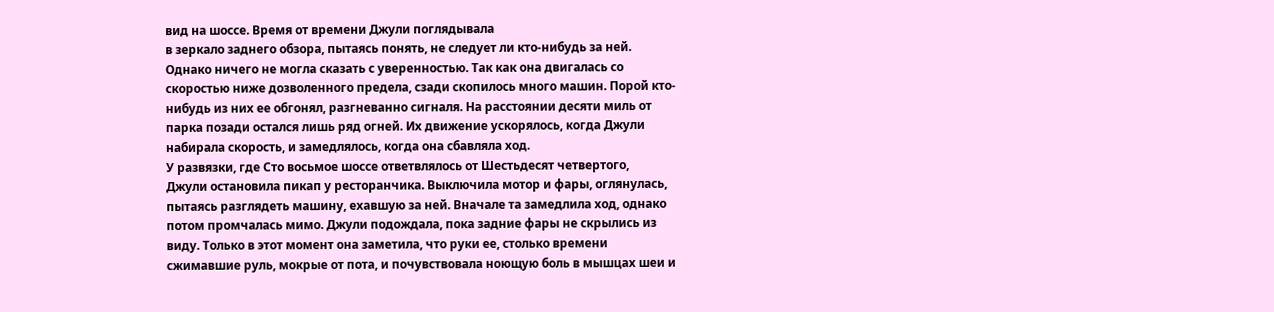вид на шоссе. Время от времени Джули поглядывала
в зеркало заднего обзора, пытаясь понять, не следует ли кто-нибудь за ней.
Однако ничего не могла сказать с уверенностью. Так как она двигалась со
скоростью ниже дозволенного предела, сзади скопилось много машин. Порой кто-
нибудь из них ее обгонял, разгневанно сигналя. На расстоянии десяти миль от
парка позади остался лишь ряд огней. Их движение ускорялось, когда Джули
набирала скорость, и замедлялось, когда она сбавляла ход.
У развязки, где Сто восьмое шоссе ответвлялось от Шестьдесят четвертого,
Джули остановила пикап у ресторанчика. Выключила мотор и фары, оглянулась,
пытаясь разглядеть машину, ехавшую за ней. Вначале та замедлила ход, однако
потом промчалась мимо. Джули подождала, пока задние фары не скрылись из
виду. Только в этот момент она заметила, что руки ее, столько времени
сжимавшие руль, мокрые от пота, и почувствовала ноющую боль в мышцах шеи и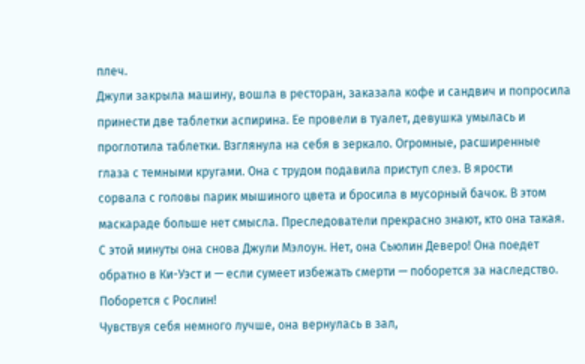плеч.
Джули закрыла машину, вошла в ресторан, заказала кофе и сандвич и попросила
принести две таблетки аспирина. Ее провели в туалет, девушка умылась и
проглотила таблетки. Взглянула на себя в зеркало. Огромные, расширенные
глаза с темными кругами. Она с трудом подавила приступ слез. В ярости
сорвала с головы парик мышиного цвета и бросила в мусорный бачок. В этом
маскараде больше нет смысла. Преследователи прекрасно знают, кто она такая.
С этой минуты она снова Джули Мэлоун. Нет, она Сьюлин Деверо! Она поедет
обратно в Ки-Уэст и — если сумеет избежать смерти — поборется за наследство.
Поборется с Рослин!
Чувствуя себя немного лучше, она вернулась в зал,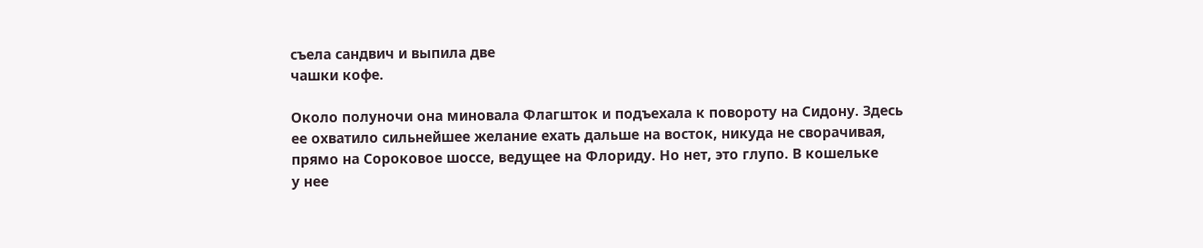съела сандвич и выпила две
чашки кофе.

Около полуночи она миновала Флагшток и подъехала к повороту на Сидону. Здесь
ее охватило сильнейшее желание ехать дальше на восток, никуда не сворачивая,
прямо на Сороковое шоссе, ведущее на Флориду. Но нет, это глупо. В кошельке
у нее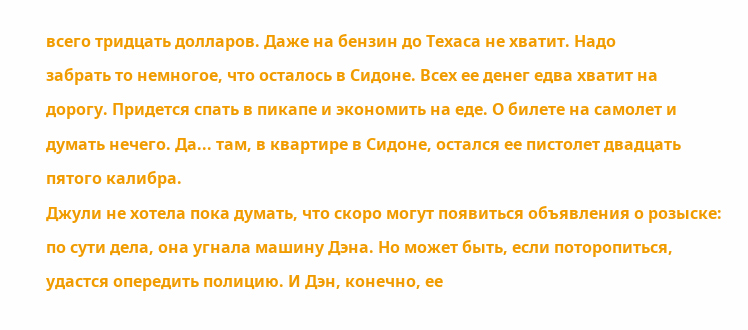всего тридцать долларов. Даже на бензин до Техаса не хватит. Надо
забрать то немногое, что осталось в Сидоне. Всех ее денег едва хватит на
дорогу. Придется спать в пикапе и экономить на еде. О билете на самолет и
думать нечего. Да... там, в квартире в Сидоне, остался ее пистолет двадцать
пятого калибра.
Джули не хотела пока думать, что скоро могут появиться объявления о розыске:
по сути дела, она угнала машину Дэна. Но может быть, если поторопиться,
удастся опередить полицию. И Дэн, конечно, ее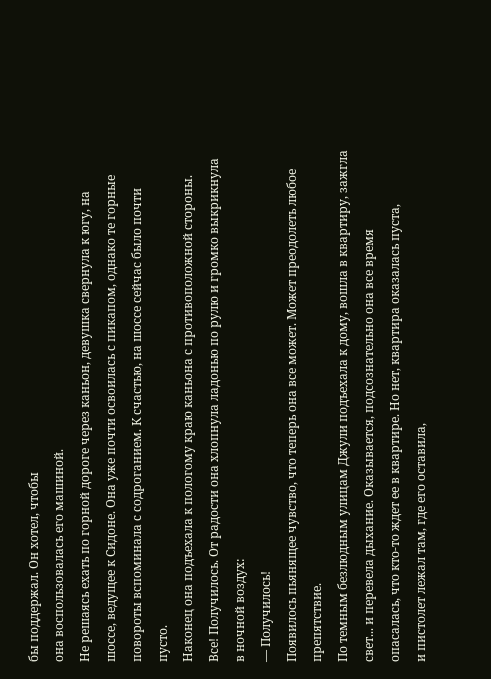бы поддержал. Он хотел, чтобы
она воспользовалась его машиной.
Не решаясь ехать по горной дороге через каньон, девушка свернула к югу, на
шоссе, ведущее к Сидоне. Она уже почти освоилась с пикапом, однако те горные
повороты вспоминала с содроганием. К счастью, на шоссе сейчас было почти
пусто.
Наконец она подъехала к пологому краю каньона с противоположной стороны.
Все! Получилось. От радости она хлопнула ладонью по рулю и громко выкрикнула
в ночной воздух:
— Получилось!
Появилось пьянящее чувство, что теперь она все может. Может преодолеть любое
препятствие.
По темным безлюдным улицам Джули подъехала к дому, вошла в квартиру, зажгла
свет... и перевела дыхание. Оказывается, подсознательно она все время
опасалась, что кто-то ждет ее в квартире. Но нет, квартира оказалась пуста,
и пистолет лежал там, где его оставила,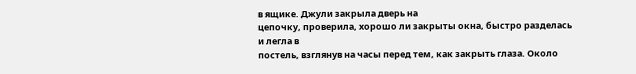в ящике. Джули закрыла дверь на
цепочку, проверила, хорошо ли закрыты окна, быстро разделась и легла в
постель, взглянув на часы перед тем, как закрыть глаза. Около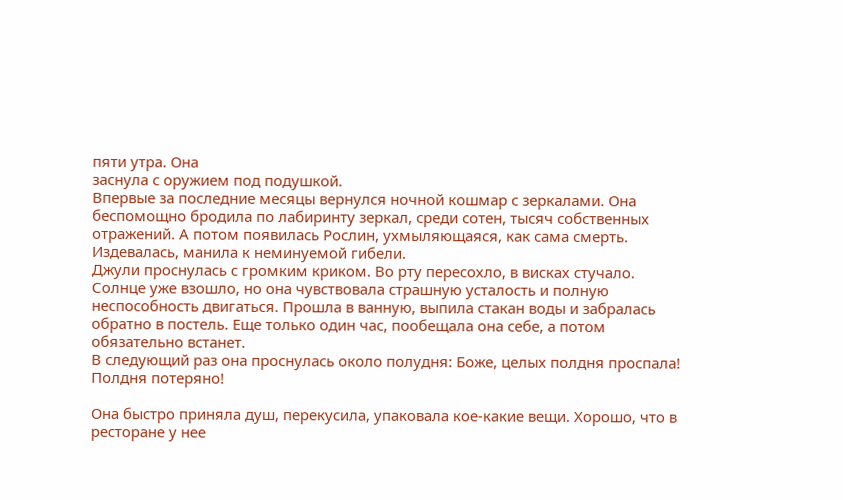пяти утра. Она
заснула с оружием под подушкой.
Впервые за последние месяцы вернулся ночной кошмар с зеркалами. Она
беспомощно бродила по лабиринту зеркал, среди сотен, тысяч собственных
отражений. А потом появилась Рослин, ухмыляющаяся, как сама смерть.
Издевалась, манила к неминуемой гибели.
Джули проснулась с громким криком. Во рту пересохло, в висках стучало.
Солнце уже взошло, но она чувствовала страшную усталость и полную
неспособность двигаться. Прошла в ванную, выпила стакан воды и забралась
обратно в постель. Еще только один час, пообещала она себе, а потом
обязательно встанет.
В следующий раз она проснулась около полудня: Боже, целых полдня проспала!
Полдня потеряно!

Она быстро приняла душ, перекусила, упаковала кое-какие вещи. Хорошо, что в
ресторане у нее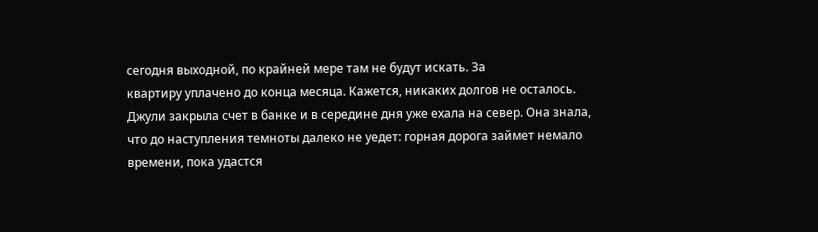сегодня выходной, по крайней мере там не будут искать. За
квартиру уплачено до конца месяца. Кажется, никаких долгов не осталось.
Джули закрыла счет в банке и в середине дня уже ехала на север. Она знала,
что до наступления темноты далеко не уедет: горная дорога займет немало
времени, пока удастся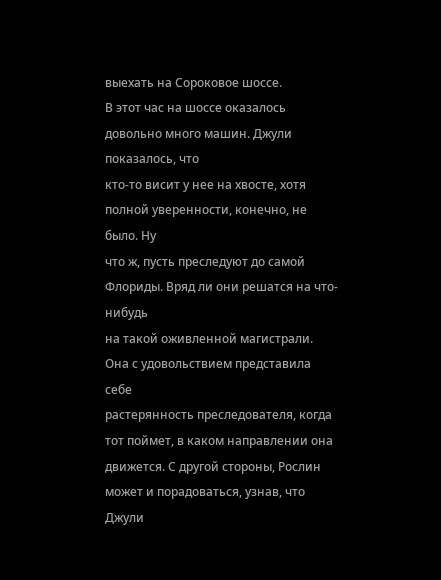выехать на Сороковое шоссе.
В этот час на шоссе оказалось довольно много машин. Джули показалось, что
кто-то висит у нее на хвосте, хотя полной уверенности, конечно, не было. Ну
что ж, пусть преследуют до самой Флориды. Вряд ли они решатся на что-нибудь
на такой оживленной магистрали. Она с удовольствием представила себе
растерянность преследователя, когда тот поймет, в каком направлении она
движется. С другой стороны, Рослин может и порадоваться, узнав, что Джули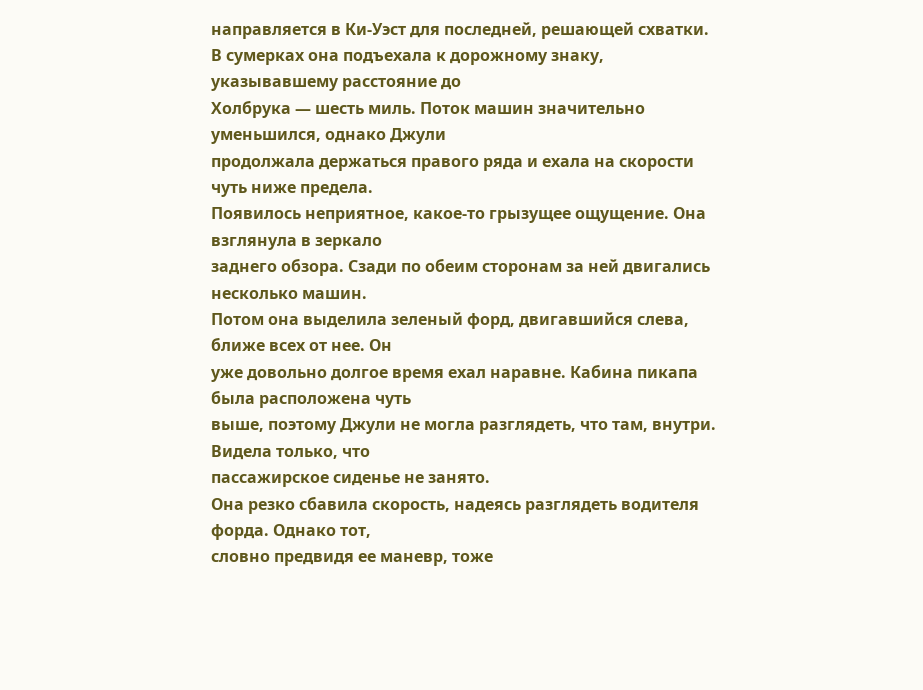направляется в Ки-Уэст для последней, решающей схватки.
В сумерках она подъехала к дорожному знаку, указывавшему расстояние до
Холбрука — шесть миль. Поток машин значительно уменьшился, однако Джули
продолжала держаться правого ряда и ехала на скорости чуть ниже предела.
Появилось неприятное, какое-то грызущее ощущение. Она взглянула в зеркало
заднего обзора. Сзади по обеим сторонам за ней двигались несколько машин.
Потом она выделила зеленый форд, двигавшийся слева, ближе всех от нее. Он
уже довольно долгое время ехал наравне. Кабина пикапа была расположена чуть
выше, поэтому Джули не могла разглядеть, что там, внутри. Видела только, что
пассажирское сиденье не занято.
Она резко сбавила скорость, надеясь разглядеть водителя форда. Однако тот,
словно предвидя ее маневр, тоже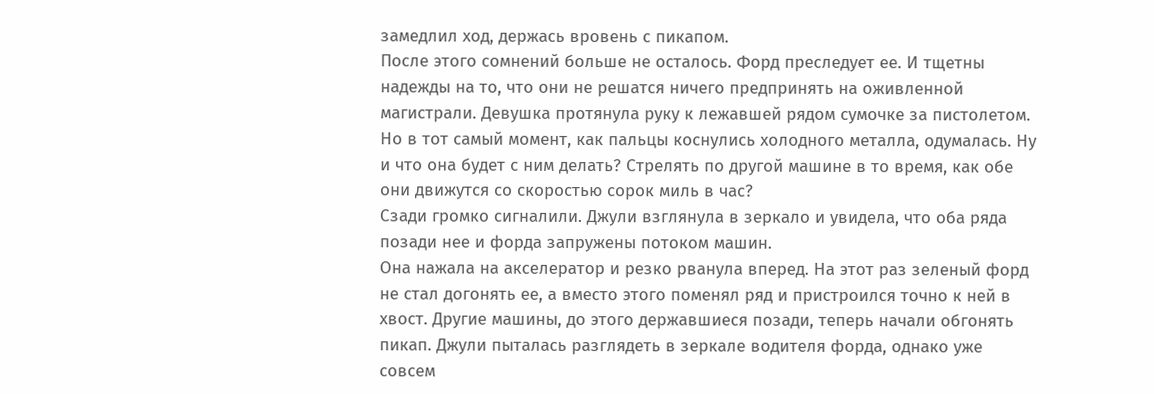замедлил ход, держась вровень с пикапом.
После этого сомнений больше не осталось. Форд преследует ее. И тщетны
надежды на то, что они не решатся ничего предпринять на оживленной
магистрали. Девушка протянула руку к лежавшей рядом сумочке за пистолетом.
Но в тот самый момент, как пальцы коснулись холодного металла, одумалась. Ну
и что она будет с ним делать? Стрелять по другой машине в то время, как обе
они движутся со скоростью сорок миль в час?
Сзади громко сигналили. Джули взглянула в зеркало и увидела, что оба ряда
позади нее и форда запружены потоком машин.
Она нажала на акселератор и резко рванула вперед. На этот раз зеленый форд
не стал догонять ее, а вместо этого поменял ряд и пристроился точно к ней в
хвост. Другие машины, до этого державшиеся позади, теперь начали обгонять
пикап. Джули пыталась разглядеть в зеркале водителя форда, однако уже
совсем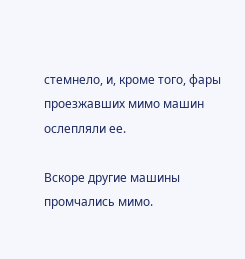стемнело, и, кроме того, фары проезжавших мимо машин ослепляли ее.

Вскоре другие машины промчались мимо.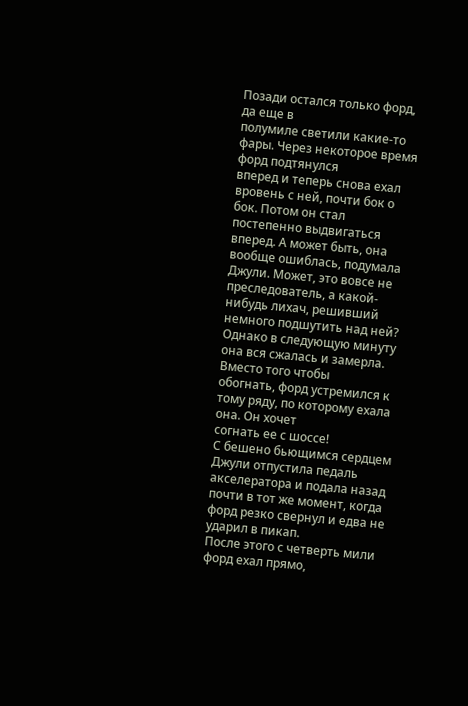Позади остался только форд, да еще в
полумиле светили какие-то фары. Через некоторое время форд подтянулся
вперед и теперь снова ехал вровень с ней, почти бок о бок. Потом он стал
постепенно выдвигаться вперед. А может быть, она вообще ошиблась, подумала
Джули. Может, это вовсе не преследователь, а какой-нибудь лихач, решивший
немного подшутить над ней?
Однако в следующую минуту она вся сжалась и замерла. Вместо того чтобы
обогнать, форд устремился к тому ряду, по которому ехала она. Он хочет
согнать ее с шоссе!
С бешено бьющимся сердцем Джули отпустила педаль акселератора и подала назад
почти в тот же момент, когда форд резко свернул и едва не ударил в пикап.
После этого с четверть мили форд ехал прямо,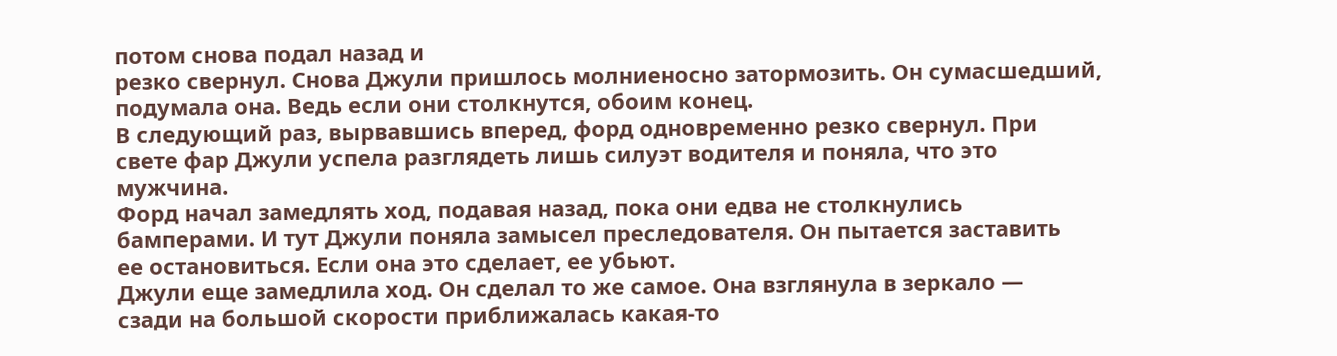потом снова подал назад и
резко свернул. Снова Джули пришлось молниеносно затормозить. Он сумасшедший,
подумала она. Ведь если они столкнутся, обоим конец.
В следующий раз, вырвавшись вперед, форд одновременно резко свернул. При
свете фар Джули успела разглядеть лишь силуэт водителя и поняла, что это
мужчина.
Форд начал замедлять ход, подавая назад, пока они едва не столкнулись
бамперами. И тут Джули поняла замысел преследователя. Он пытается заставить
ее остановиться. Если она это сделает, ее убьют.
Джули еще замедлила ход. Он сделал то же самое. Она взглянула в зеркало —
сзади на большой скорости приближалась какая-то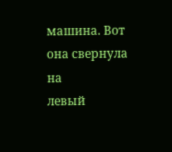машина. Вот она свернула на
левый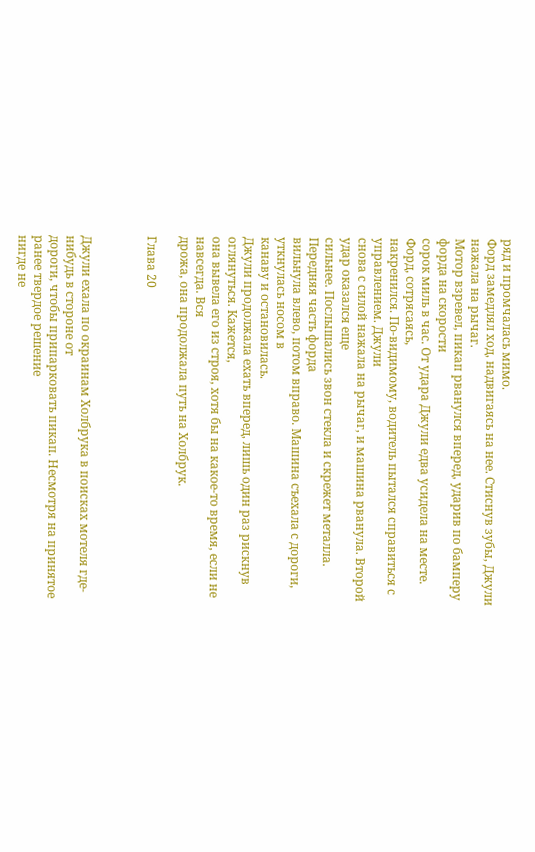ряд и промчалась мимо.
Форд замедлял ход, надвигаясь на нее. Стиснув зубы, Джули нажала на рычаг.
Мотор взревел, пикап рванулся вперед, ударив по бамперу форда на скорости
сорок миль в час. От удара Джули едва усидела на месте. Форд, сотрясаясь,
накренился. По-видимому, водитель пытался справиться с управлением. Джули
снова с силой нажала на рычаг, и машина рванула. Второй удар оказался еще
сильнее. Послышались звон стекла и скрежет металла. Передняя часть форда
вильнула влево, потом вправо. Машина съехала с дороги, уткнулась носом в
канаву и остановилась.
Джули продолжала ехать вперед, лишь один раз рискнув оглянуться. Кажется,
она вывела его из строя, хотя бы на какое-то время, если не навсегда. Вся
дрожа, она продолжала путь на Холбрук.

Глава 20



Джули ехала по окраинам Холбрука в поисках мотеля где-нибудь в стороне от
дороги, чтобы припарковать пикап. Несмотря на принятое ранее твердое решение
нигде не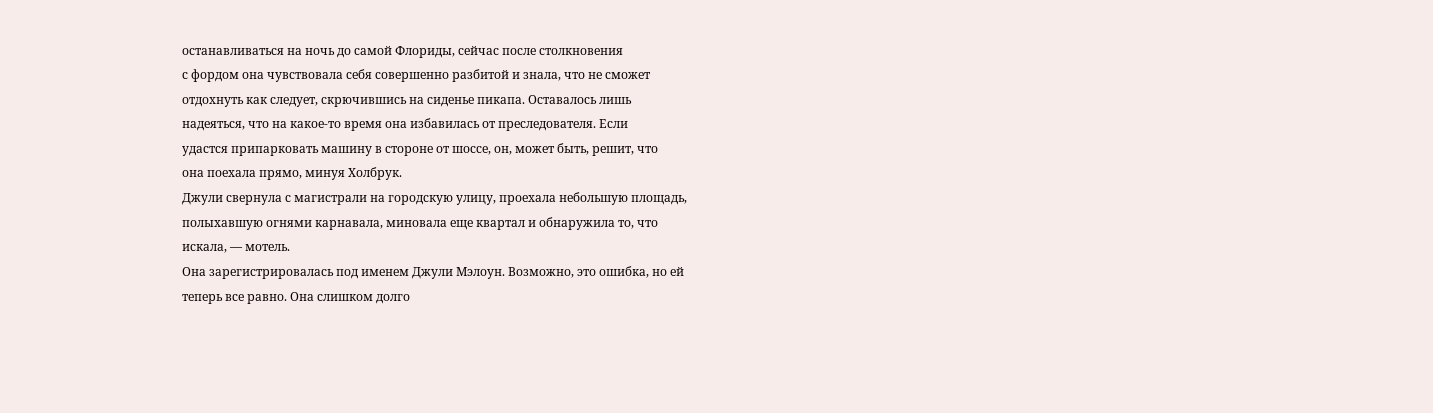останавливаться на ночь до самой Флориды, сейчас после столкновения
с фордом она чувствовала себя совершенно разбитой и знала, что не сможет
отдохнуть как следует, скрючившись на сиденье пикапа. Оставалось лишь
надеяться, что на какое-то время она избавилась от преследователя. Если
удастся припарковать машину в стороне от шоссе, он, может быть, решит, что
она поехала прямо, минуя Холбрук.
Джули свернула с магистрали на городскую улицу, проехала небольшую площадь,
полыхавшую огнями карнавала, миновала еще квартал и обнаружила то, что
искала, — мотель.
Она зарегистрировалась под именем Джули Мэлоун. Возможно, это ошибка, но ей
теперь все равно. Она слишком долго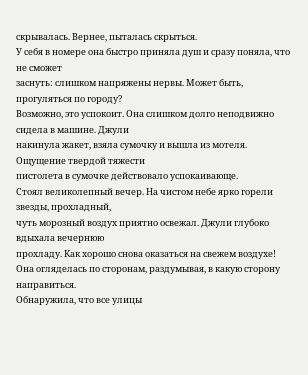скрывалась. Вернее, пыталась скрыться.
У себя в номере она быстро приняла душ и сразу поняла, что не сможет
заснуть: слишком напряжены нервы. Может быть, прогуляться по городу?
Возможно, это успокоит. Она слишком долго неподвижно сидела в машине. Джули
накинула жакет, взяла сумочку и вышла из мотеля. Ощущение твердой тяжести
пистолета в сумочке действовало успокаивающе.
Стоял великолепный вечер. На чистом небе ярко горели звезды, прохладный,
чуть морозный воздух приятно освежал. Джули глубоко вдыхала вечернюю
прохладу. Как хорошо снова оказаться на свежем воздухе!
Она огляделась по сторонам, раздумывая, в какую сторону направиться.
Обнаружила, что все улицы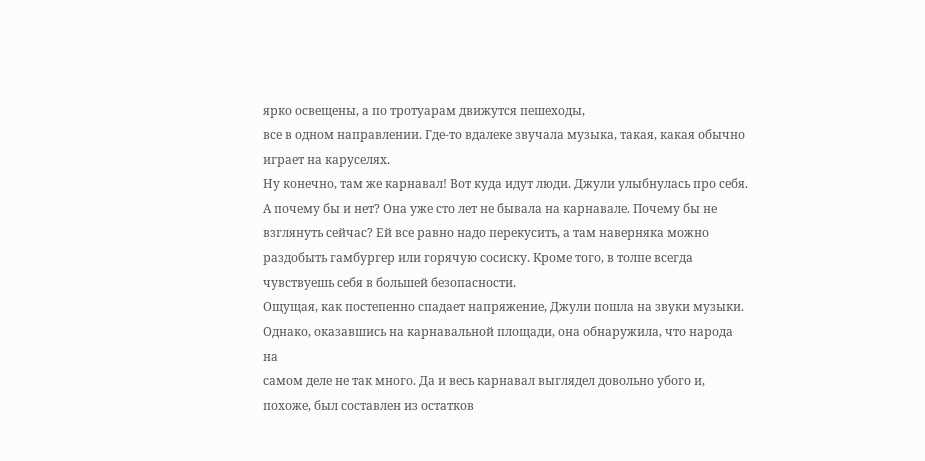ярко освещены, а по тротуарам движутся пешеходы,
все в одном направлении. Где-то вдалеке звучала музыка, такая, какая обычно
играет на каруселях.
Ну конечно, там же карнавал! Вот куда идут люди. Джули улыбнулась про себя.
А почему бы и нет? Она уже сто лет не бывала на карнавале. Почему бы не
взглянуть сейчас? Ей все равно надо перекусить, а там наверняка можно
раздобыть гамбургер или горячую сосиску. Кроме того, в толпе всегда
чувствуешь себя в большей безопасности.
Ощущая, как постепенно спадает напряжение, Джули пошла на звуки музыки.
Однако, оказавшись на карнавальной площади, она обнаружила, что народа на
самом деле не так много. Да и весь карнавал выглядел довольно убого и,
похоже, был составлен из остатков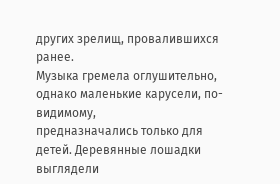других зрелищ, провалившихся ранее.
Музыка гремела оглушительно, однако маленькие карусели, по-видимому,
предназначались только для детей. Деревянные лошадки выглядели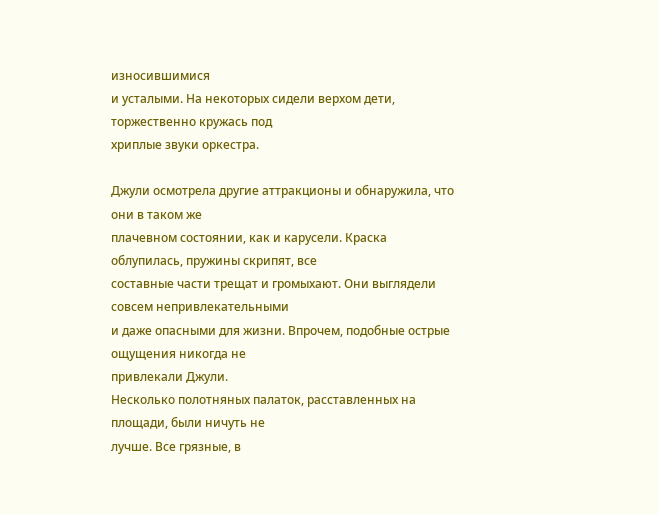износившимися
и усталыми. На некоторых сидели верхом дети, торжественно кружась под
хриплые звуки оркестра.

Джули осмотрела другие аттракционы и обнаружила, что они в таком же
плачевном состоянии, как и карусели. Краска облупилась, пружины скрипят, все
составные части трещат и громыхают. Они выглядели совсем непривлекательными
и даже опасными для жизни. Впрочем, подобные острые ощущения никогда не
привлекали Джули.
Несколько полотняных палаток, расставленных на площади, были ничуть не
лучше. Все грязные, в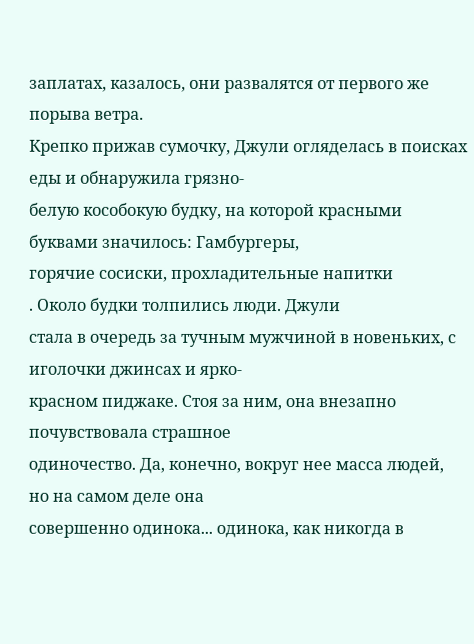заплатах, казалось, они развалятся от первого же
порыва ветра.
Крепко прижав сумочку, Джули огляделась в поисках еды и обнаружила грязно-
белую кособокую будку, на которой красными буквами значилось: Гамбургеры,
горячие сосиски, прохладительные напитки
. Около будки толпились люди. Джули
стала в очередь за тучным мужчиной в новеньких, с иголочки джинсах и ярко-
красном пиджаке. Стоя за ним, она внезапно почувствовала страшное
одиночество. Да, конечно, вокруг нее масса людей, но на самом деле она
совершенно одинока... одинока, как никогда в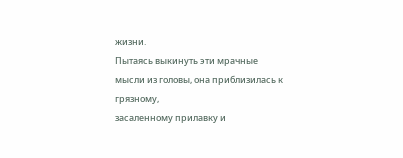жизни.
Пытаясь выкинуть эти мрачные мысли из головы, она приблизилась к грязному,
засаленному прилавку и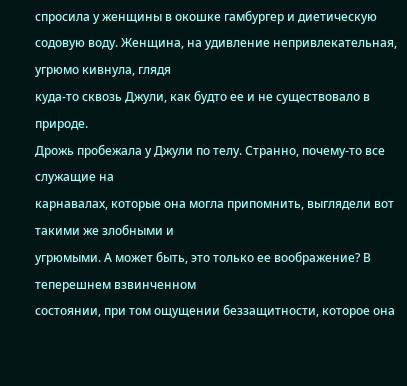спросила у женщины в окошке гамбургер и диетическую
содовую воду. Женщина, на удивление непривлекательная, угрюмо кивнула, глядя
куда-то сквозь Джули, как будто ее и не существовало в природе.
Дрожь пробежала у Джули по телу. Странно, почему-то все служащие на
карнавалах, которые она могла припомнить, выглядели вот такими же злобными и
угрюмыми. А может быть, это только ее воображение? В теперешнем взвинченном
состоянии, при том ощущении беззащитности, которое она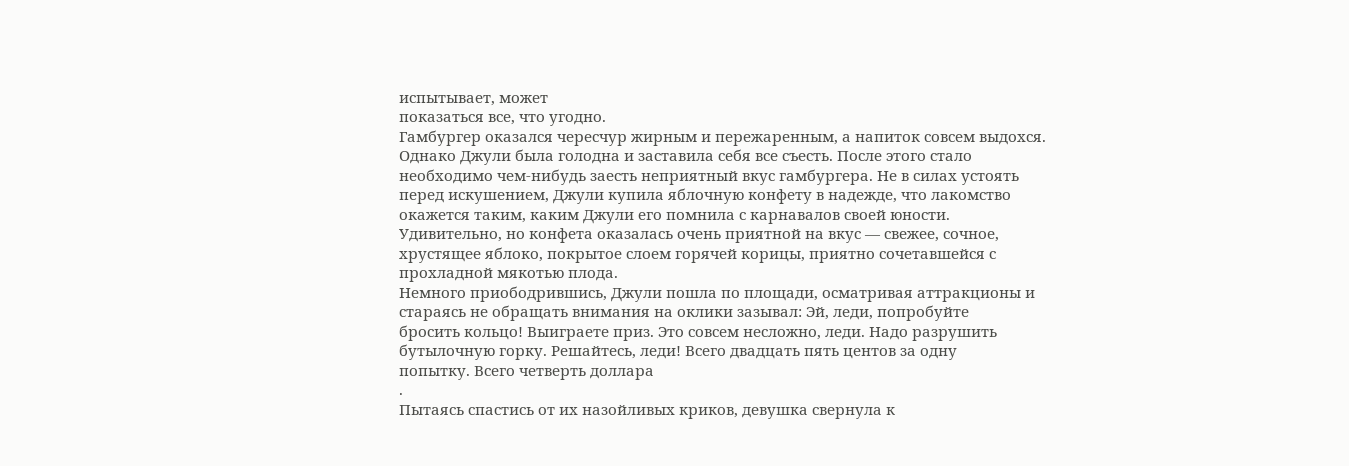испытывает, может
показаться все, что угодно.
Гамбургер оказался чересчур жирным и пережаренным, а напиток совсем выдохся.
Однако Джули была голодна и заставила себя все съесть. После этого стало
необходимо чем-нибудь заесть неприятный вкус гамбургера. Не в силах устоять
перед искушением, Джули купила яблочную конфету в надежде, что лакомство
окажется таким, каким Джули его помнила с карнавалов своей юности.
Удивительно, но конфета оказалась очень приятной на вкус — свежее, сочное,
хрустящее яблоко, покрытое слоем горячей корицы, приятно сочетавшейся с
прохладной мякотью плода.
Немного приободрившись, Джули пошла по площади, осматривая аттракционы и
стараясь не обращать внимания на оклики зазывал: Эй, леди, попробуйте
бросить кольцо! Выиграете приз. Это совсем несложно, леди. Надо разрушить
бутылочную горку. Решайтесь, леди! Всего двадцать пять центов за одну
попытку. Всего четверть доллара
.
Пытаясь спастись от их назойливых криков, девушка свернула к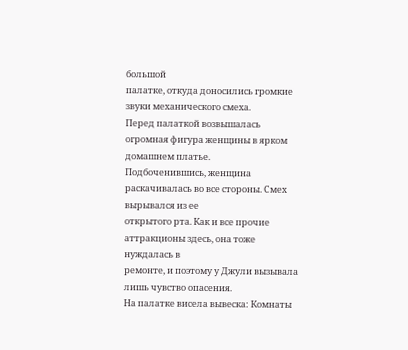большой
палатке, откуда доносились громкие звуки механического смеха.
Перед палаткой возвышалась огромная фигура женщины в ярком домашнем платье.
Подбоченившись, женщина раскачивалась во все стороны. Смех вырывался из ее
открытого рта. Как и все прочие аттракционы здесь, она тоже нуждалась в
ремонте, и поэтому у Джули вызывала лишь чувство опасения.
На палатке висела вывеска: Комнаты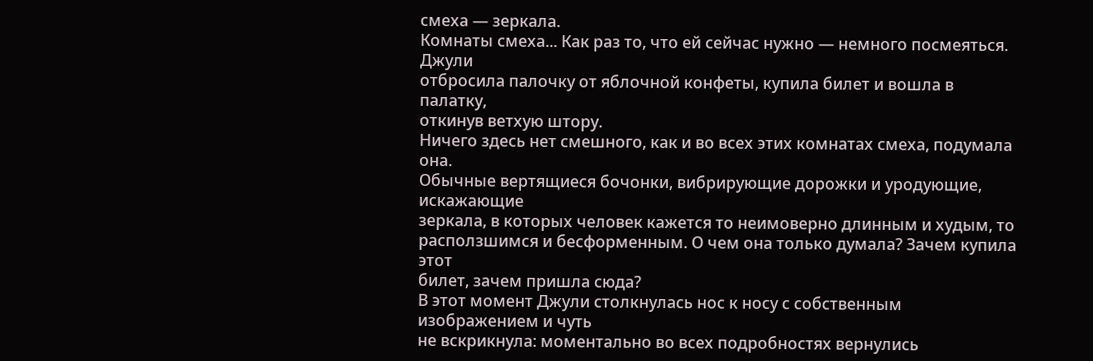смеха — зеркала.
Комнаты смеха... Как раз то, что ей сейчас нужно — немного посмеяться. Джули
отбросила палочку от яблочной конфеты, купила билет и вошла в палатку,
откинув ветхую штору.
Ничего здесь нет смешного, как и во всех этих комнатах смеха, подумала она.
Обычные вертящиеся бочонки, вибрирующие дорожки и уродующие, искажающие
зеркала, в которых человек кажется то неимоверно длинным и худым, то
расползшимся и бесформенным. О чем она только думала? Зачем купила этот
билет, зачем пришла сюда?
В этот момент Джули столкнулась нос к носу с собственным изображением и чуть
не вскрикнула: моментально во всех подробностях вернулись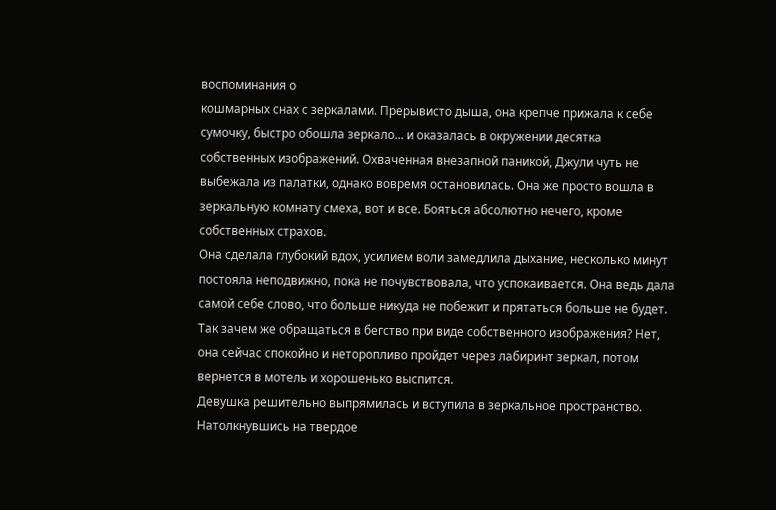воспоминания о
кошмарных снах с зеркалами. Прерывисто дыша, она крепче прижала к себе
сумочку, быстро обошла зеркало... и оказалась в окружении десятка
собственных изображений. Охваченная внезапной паникой, Джули чуть не
выбежала из палатки, однако вовремя остановилась. Она же просто вошла в
зеркальную комнату смеха, вот и все. Бояться абсолютно нечего, кроме
собственных страхов.
Она сделала глубокий вдох, усилием воли замедлила дыхание, несколько минут
постояла неподвижно, пока не почувствовала, что успокаивается. Она ведь дала
самой себе слово, что больше никуда не побежит и прятаться больше не будет.
Так зачем же обращаться в бегство при виде собственного изображения? Нет,
она сейчас спокойно и неторопливо пройдет через лабиринт зеркал, потом
вернется в мотель и хорошенько выспится.
Девушка решительно выпрямилась и вступила в зеркальное пространство.
Натолкнувшись на твердое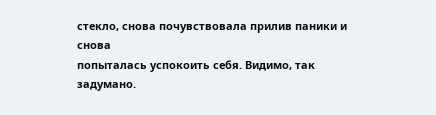стекло, снова почувствовала прилив паники и снова
попыталась успокоить себя. Видимо, так задумано.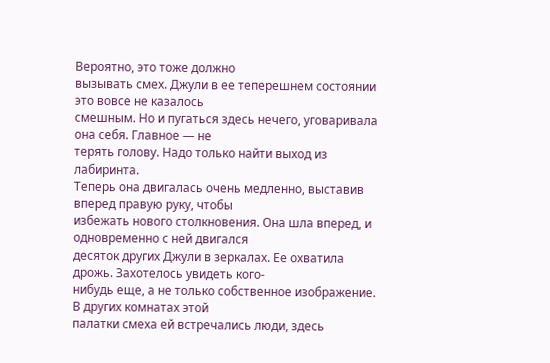Вероятно, это тоже должно
вызывать смех. Джули в ее теперешнем состоянии это вовсе не казалось
смешным. Но и пугаться здесь нечего, уговаривала она себя. Главное — не
терять голову. Надо только найти выход из лабиринта.
Теперь она двигалась очень медленно, выставив вперед правую руку, чтобы
избежать нового столкновения. Она шла вперед, и одновременно с ней двигался
десяток других Джули в зеркалах. Ее охватила дрожь. Захотелось увидеть кого-
нибудь еще, а не только собственное изображение. В других комнатах этой
палатки смеха ей встречались люди, здесь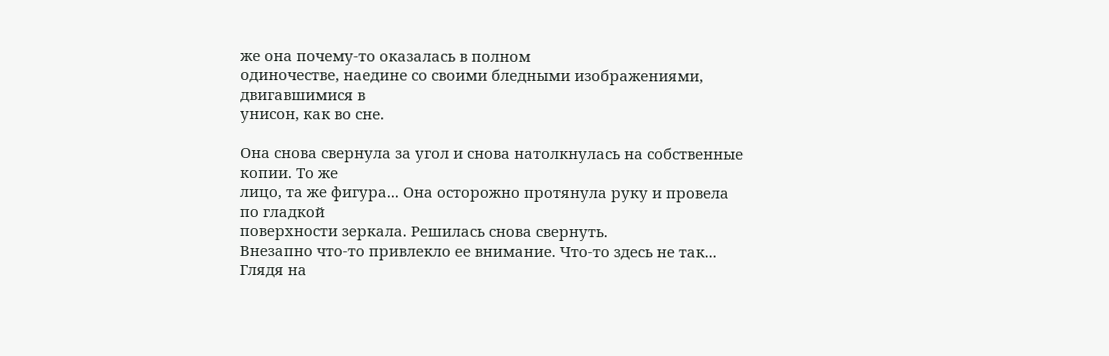же она почему-то оказалась в полном
одиночестве, наедине со своими бледными изображениями, двигавшимися в
унисон, как во сне.

Она снова свернула за угол и снова натолкнулась на собственные копии. То же
лицо, та же фигура... Она осторожно протянула руку и провела по гладкой
поверхности зеркала. Решилась снова свернуть.
Внезапно что-то привлекло ее внимание. Что-то здесь не так...
Глядя на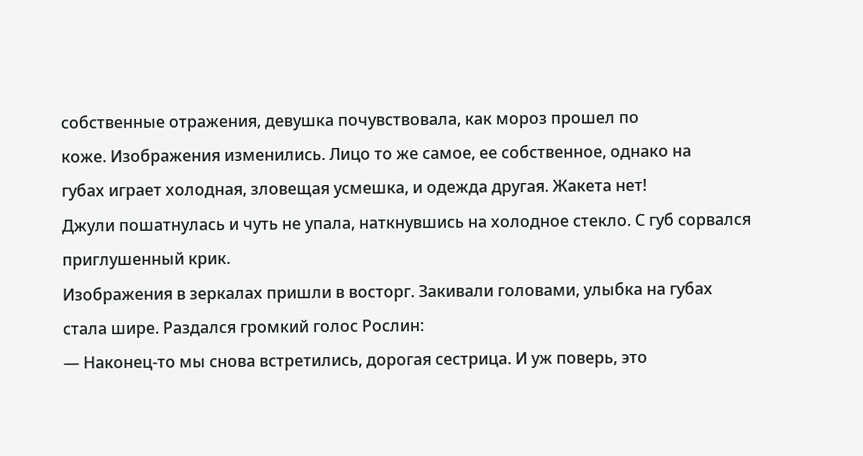собственные отражения, девушка почувствовала, как мороз прошел по
коже. Изображения изменились. Лицо то же самое, ее собственное, однако на
губах играет холодная, зловещая усмешка, и одежда другая. Жакета нет!
Джули пошатнулась и чуть не упала, наткнувшись на холодное стекло. С губ сорвался приглушенный крик.
Изображения в зеркалах пришли в восторг. Закивали головами, улыбка на губах
стала шире. Раздался громкий голос Рослин:
— Наконец-то мы снова встретились, дорогая сестрица. И уж поверь, это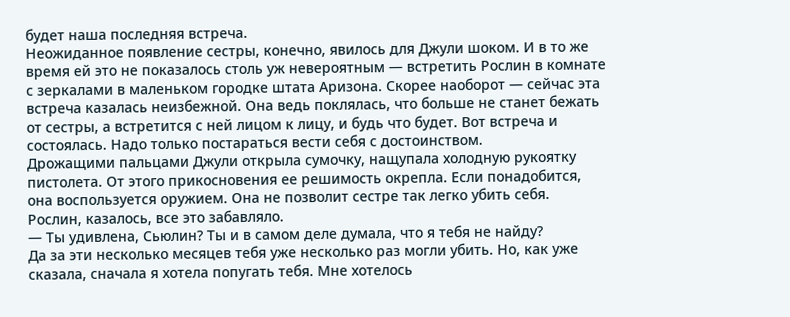будет наша последняя встреча.
Неожиданное появление сестры, конечно, явилось для Джули шоком. И в то же
время ей это не показалось столь уж невероятным — встретить Рослин в комнате
с зеркалами в маленьком городке штата Аризона. Скорее наоборот — сейчас эта
встреча казалась неизбежной. Она ведь поклялась, что больше не станет бежать
от сестры, а встретится с ней лицом к лицу, и будь что будет. Вот встреча и
состоялась. Надо только постараться вести себя с достоинством.
Дрожащими пальцами Джули открыла сумочку, нащупала холодную рукоятку
пистолета. От этого прикосновения ее решимость окрепла. Если понадобится,
она воспользуется оружием. Она не позволит сестре так легко убить себя.
Рослин, казалось, все это забавляло.
— Ты удивлена, Сьюлин? Ты и в самом деле думала, что я тебя не найду?
Да за эти несколько месяцев тебя уже несколько раз могли убить. Но, как уже
сказала, сначала я хотела попугать тебя. Мне хотелось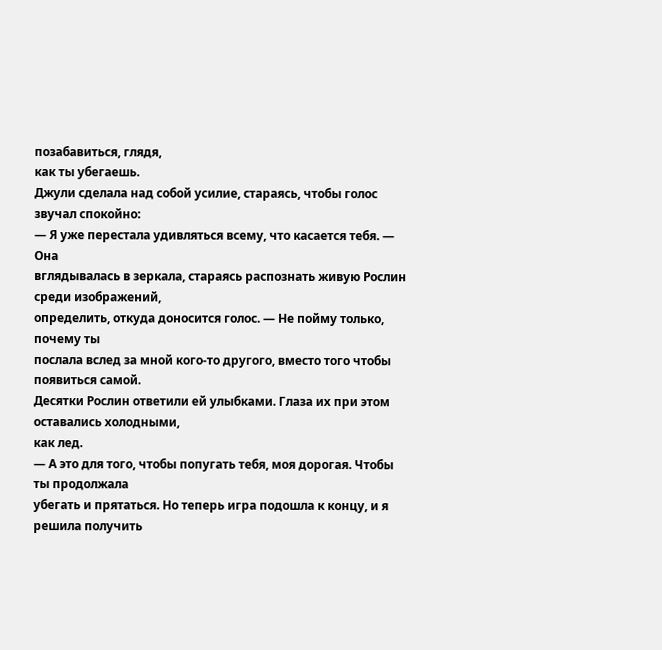позабавиться, глядя,
как ты убегаешь.
Джули сделала над собой усилие, стараясь, чтобы голос звучал спокойно:
— Я уже перестала удивляться всему, что касается тебя. — Она
вглядывалась в зеркала, стараясь распознать живую Рослин среди изображений,
определить, откуда доносится голос. — Не пойму только, почему ты
послала вслед за мной кого-то другого, вместо того чтобы появиться самой.
Десятки Рослин ответили ей улыбками. Глаза их при этом оставались холодными,
как лед.
— А это для того, чтобы попугать тебя, моя дорогая. Чтобы ты продолжала
убегать и прятаться. Но теперь игра подошла к концу, и я решила получить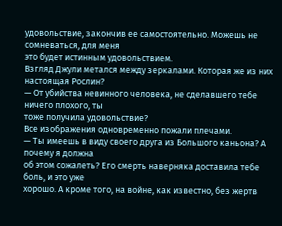удовольствие, закончив ее самостоятельно. Можешь не сомневаться, для меня
это будет истинным удовольствием.
Взгляд Джули метался между зеркалами. Которая же из них настоящая Рослин?
— От убийства невинного человека, не сделавшего тебе ничего плохого, ты
тоже получила удовольствие?
Все изображения одновременно пожали плечами.
— Ты имеешь в виду своего друга из Большого каньона? А почему я должна
об этом сожалеть? Его смерть наверняка доставила тебе боль, и это уже
хорошо. А кроме того, на войне, как известно, без жертв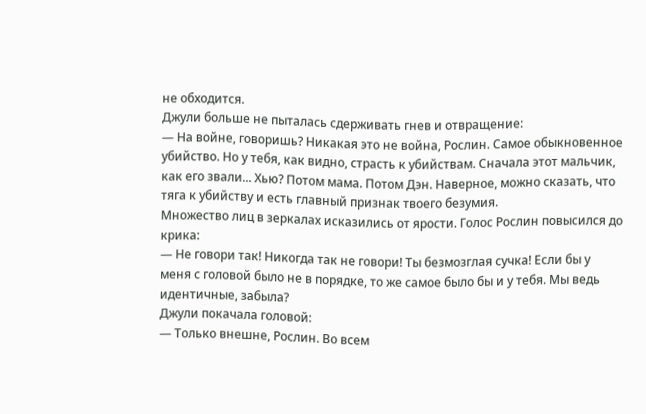не обходится.
Джули больше не пыталась сдерживать гнев и отвращение:
— На войне, говоришь? Никакая это не война, Рослин. Самое обыкновенное
убийство. Но у тебя, как видно, страсть к убийствам. Сначала этот мальчик,
как его звали... Хью? Потом мама. Потом Дэн. Наверное, можно сказать, что
тяга к убийству и есть главный признак твоего безумия.
Множество лиц в зеркалах исказились от ярости. Голос Рослин повысился до
крика:
— Не говори так! Никогда так не говори! Ты безмозглая сучка! Если бы у
меня с головой было не в порядке, то же самое было бы и у тебя. Мы ведь
идентичные, забыла?
Джули покачала головой:
— Только внешне, Рослин. Во всем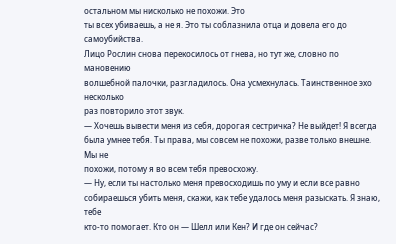остальном мы нисколько не похожи. Это
ты всех убиваешь, а не я. Это ты соблазнила отца и довела его до
самоубийства.
Лицо Рослин снова перекосилось от гнева, но тут же, словно по мановению
волшебной палочки, разгладилось. Она усмехнулась. Таинственное эхо несколько
раз повторило этот звук.
— Хочешь вывести меня из себя, дорогая сестричка? Не выйдет! Я всегда
была умнее тебя. Ты права, мы совсем не похожи, разве только внешне. Мы не
похожи, потому я во всем тебя превосхожу.
— Ну, если ты настолько меня превосходишь по уму и если все равно
собираешься убить меня, скажи, как тебе удалось меня разыскать. Я знаю, тебе
кто-то помогает. Кто он — Шелл или Кен? И где он сейчас?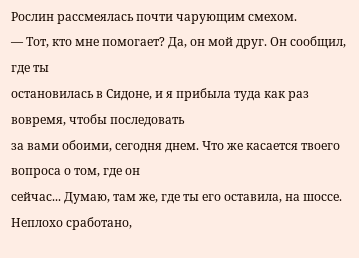Рослин рассмеялась почти чарующим смехом.
— Тот, кто мне помогает? Да, он мой друг. Он сообщил, где ты
остановилась в Сидоне, и я прибыла туда как раз вовремя, чтобы последовать
за вами обоими, сегодня днем. Что же касается твоего вопроса о том, где он
сейчас... Думаю, там же, где ты его оставила, на шоссе. Неплохо сработано,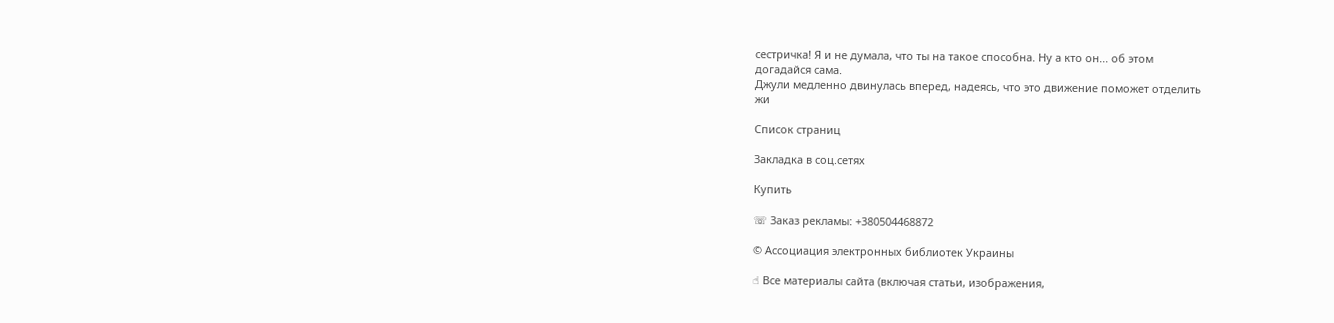сестричка! Я и не думала, что ты на такое способна. Ну а кто он... об этом
догадайся сама.
Джули медленно двинулась вперед, надеясь, что это движение поможет отделить
жи

Список страниц

Закладка в соц.сетях

Купить

☏ Заказ рекламы: +380504468872

© Ассоциация электронных библиотек Украины

☝ Все материалы сайта (включая статьи, изображения,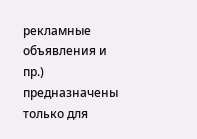рекламные объявления и пр.) предназначены только для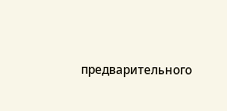предварительного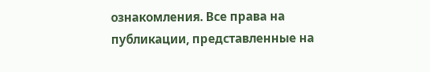ознакомления. Все права на публикации, представленные на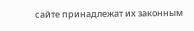сайте принадлежат их законным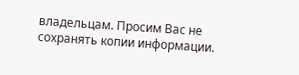владельцам. Просим Вас не сохранять копии информации.